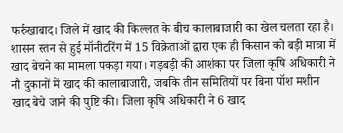फर्रुखाबाद। जिले में खाद की किल्लत के बीच कालाबाजारी का खेल चलता रहा है। शासन स्तन से हुई मॉनीटरिंग में 15 विक्रेताओं द्वारा एक ही किसान को बड़ी मात्रा में खाद बेचने का मामला पकड़ा गया। गड़बड़ी की आशंका पर जिला कृषि अधिकारी ने नौ दुकानों में खाद की कालाबाजारी, जबकि तीन समितियों पर बिना पॉश मशीन खाद बेचे जाने की पुष्टि की। जिला कृषि अधिकारी ने 6 खाद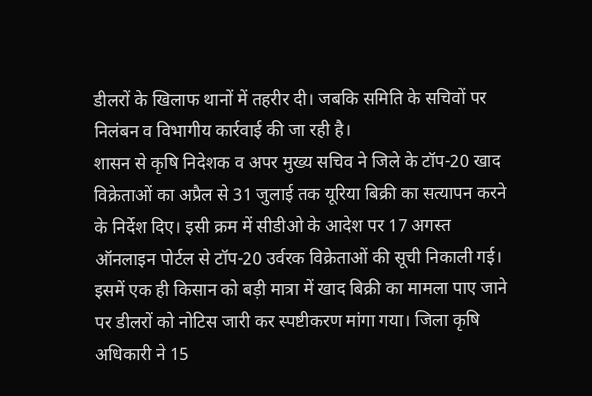डीलरों के खिलाफ थानों में तहरीर दी। जबकि समिति के सचिवों पर निलंबन व विभागीय कार्रवाई की जा रही है।
शासन से कृषि निदेशक व अपर मुख्य सचिव ने जिले के टॉप-20 खाद विक्रेताओं का अप्रैल से 31 जुलाई तक यूरिया बिक्री का सत्यापन करने के निर्देश दिए। इसी क्रम में सीडीओ के आदेश पर 17 अगस्त ऑनलाइन पोर्टल से टॉप-20 उर्वरक विक्रेताओं की सूची निकाली गई। इसमें एक ही किसान को बड़ी मात्रा में खाद बिक्री का मामला पाए जाने पर डीलरों को नोटिस जारी कर स्पष्टीकरण मांगा गया। जिला कृषि अधिकारी ने 15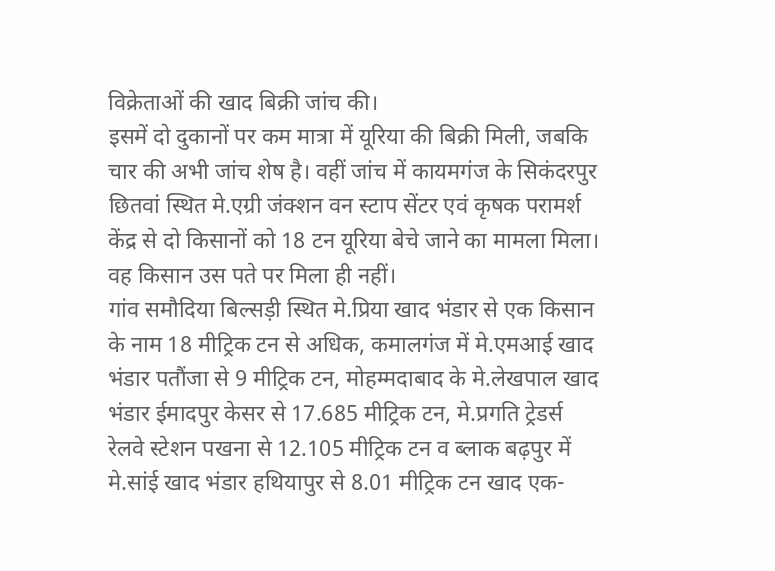विक्रेताओं की खाद बिक्री जांच की।
इसमें दो दुकानों पर कम मात्रा में यूरिया की बिक्री मिली, जबकि चार की अभी जांच शेष है। वहीं जांच में कायमगंज के सिकंदरपुर छितवां स्थित मे.एग्री जंक्शन वन स्टाप सेंटर एवं कृषक परामर्श केंद्र से दो किसानों को 18 टन यूरिया बेचे जाने का मामला मिला। वह किसान उस पते पर मिला ही नहीं।
गांव समौदिया बिल्सड़ी स्थित मे.प्रिया खाद भंडार से एक किसान के नाम 18 मीट्रिक टन से अधिक, कमालगंज में मे.एमआई खाद भंडार पतौंजा से 9 मीट्रिक टन, मोहम्मदाबाद के मे.लेखपाल खाद भंडार ईमादपुर केसर से 17.685 मीट्रिक टन, मे.प्रगति ट्रेडर्स रेलवे स्टेशन पखना से 12.105 मीट्रिक टन व ब्लाक बढ़पुर में मे.सांई खाद भंडार हथियापुर से 8.01 मीट्रिक टन खाद एक-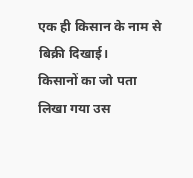एक ही किसान के नाम से बिक्री दिखाई।
किसानों का जो पता लिखा गया उस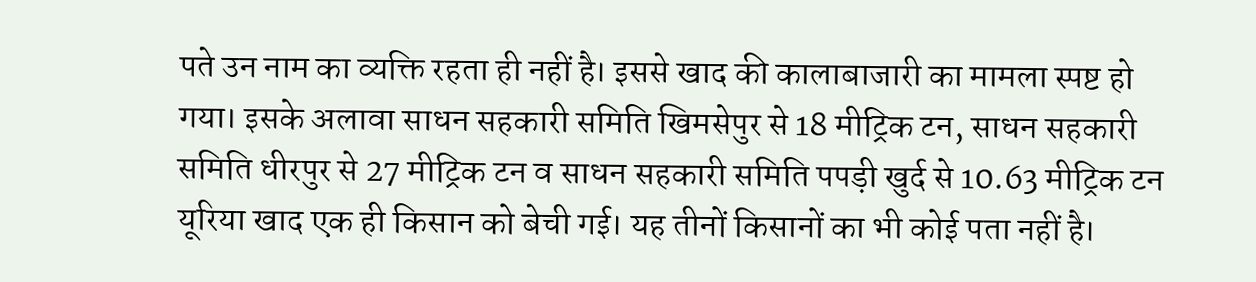पते उन नाम का व्यक्ति रहता ही नहीं है। इससे खाद की कालाबाजारी का मामला स्पष्ट हो गया। इसके अलावा साधन सहकारी समिति खिमसेपुर से 18 मीट्रिक टन, साधन सहकारी समिति धीरपुर से 27 मीट्रिक टन व साधन सहकारी समिति पपड़ी खुर्द से 10.63 मीट्रिक टन यूरिया खाद एक ही किसान को बेची गई। यह तीनों किसानों का भी कोई पता नहीं है।